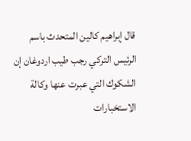قال إبراهيم كالين المتحدث باسم الرئيس التركي رجب طيب اردوغان إن الشكوك التي عبرت عنها وكالة الاستخبارات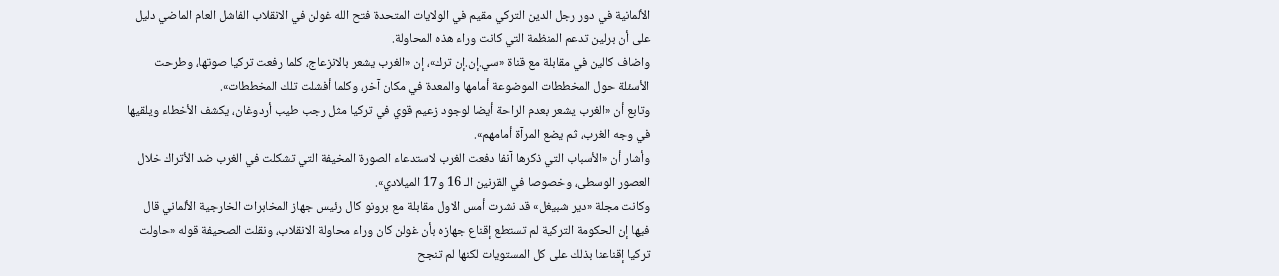الألمانية في دور رجل الدين التركي مقيم في الولايات المتحدة فتح الله غولن في الانقلاب الفاشل العام الماضي دليل على أن برلين تدعم المنظمة التي كانت وراء هذه المحاولة.
واضاف كالين في مقابلة مع قناة «سي.إن.إن ترك»، إن «الغرب يشعر بالانزعاج، كلما رفعت تركيا صوتها، وطرحت الأسئلة حول المخططات الموضوعة أمامها والمعدة في مكان آخر، وكلما أفشلت تلك المخططات».
وتابع أن «الغرب يشعر بعدم الراحة أيضا لوجود زعيم قوي في تركيا مثل رجب طيب أردوغان، يكشف الأخطاء ويلقيها في وجه الغرب، ثم يضع المرآة أمامهم».
وأشار أن «الأسباب التي ذكرها آنفا دفعت الغرب لاستدعاء الصورة المخيفة التي تشكلت في الغرب ضد الأتراك خلال العصور الوسطى، وخصوصا في القرنين الـ 16 و17 الميلادي».
وكانت مجلة «دير شبيغل» قد نشرت أمس الاول مقابلة مع برونو كال رئيس جهاز المخابرات الخارجية الألماني قال فيها إن الحكومة التركية لم تستطع إقناع جهازه بأن غولن كان وراء محاولة الانقلاب، ونقلت الصحيفة قوله «حاولت تركيا إقناعنا بذلك على كل المستويات لكنها لم تنجح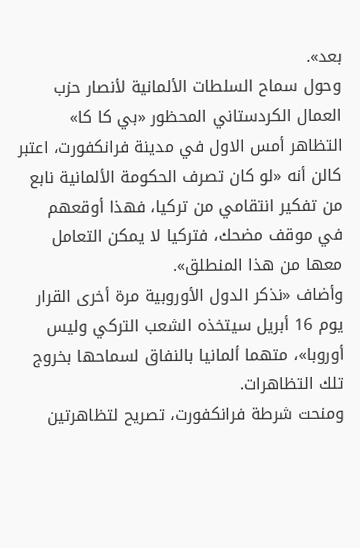بعد».
وحول سماح السلطات الألمانية لأنصار حزب العمال الكردستاني المحظور «بي كا كا» التظاهر أمس الاول في مدينة فرانكفورت، اعتبر كالن أنه «لو كان تصرف الحكومة الألمانية نابع من تفكير انتقامي من تركيا، فهذا أوقعهم في موقف مضحك، فتركيا لا يمكن التعامل معها من هذا المنطلق».
وأضاف «نذكر الدول الأوروبية مرة أخرى القرار يوم 16 أبريل سيتخذه الشعب التركي وليس أوروبا»، متهما ألمانيا بالنفاق لسماحها بخروج تلك التظاهرات.
ومنحت شرطة فرانكفورت، تصريح لتظاهرتين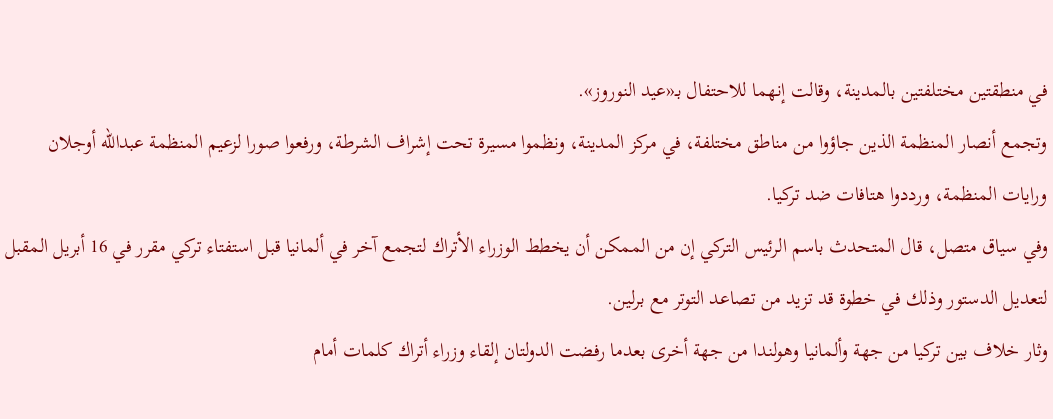في منطقتين مختلفتين بالمدينة، وقالت إنهما للاحتفال بـ«عيد النوروز».
وتجمع أنصار المنظمة الذين جاؤوا من مناطق مختلفة، في مركز المدينة، ونظموا مسيرة تحت إشراف الشرطة، ورفعوا صورا لزعيم المنظمة عبدالله أوجلان ورايات المنظمة، ورددوا هتافات ضد تركيا.
وفي سياق متصل، قال المتحدث باسم الرئيس التركي إن من الممكن أن يخطط الوزراء الأتراك لتجمع آخر في ألمانيا قبل استفتاء تركي مقرر في 16 أبريل المقبل لتعديل الدستور وذلك في خطوة قد تزيد من تصاعد التوتر مع برلين.
وثار خلاف بين تركيا من جهة وألمانيا وهولندا من جهة أخرى بعدما رفضت الدولتان إلقاء وزراء أتراك كلمات أمام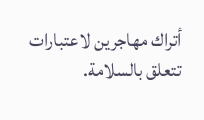أتراك مهاجرين لاعتبارات تتعلق بالسلامة.